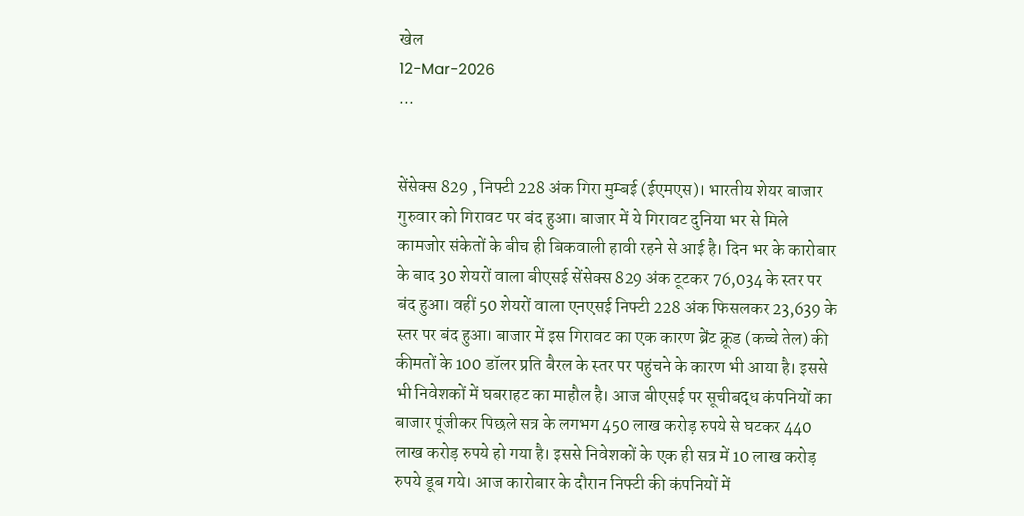खेल
12-Mar-2026
...


सेंसेक्स 829 , निफ्टी 228 अंक गिरा मुम्बई (ईएमएस)। भारतीय शेयर बाजार गुरुवार को गिरावट पर बंद हुआ। बाजार में ये गिरावट दुनिया भर से मिले कामजोर संकेतों के बीच ही बिकवाली हावी रहने से आई है। दिन भर के कारोबार के बाद 30 शेयरों वाला बीएसई सेंसेक्स 829 अंक टूटकर 76,034 के स्तर पर बंद हुआ। वहीं 50 शेयरों वाला एनएसई निफ्टी 228 अंक फिसलकर 23,639 के स्तर पर बंद हुआ। बाजार में इस गिरावट का एक कारण ब्रेंट क्रूड (कच्चे तेल) की कीमतों के 100 डॉलर प्रति बैरल के स्तर पर पहुंचने के कारण भी आया है। इससे भी निवेशकों में घबराहट का माहौल है। आज बीएसई पर सूचीबद्ध कंपनियों का बाजार पूंजीकर पिछले सत्र के लगभग 450 लाख करोड़ रुपये से घटकर 440 लाख करोड़ रुपये हो गया है। इससे निवेशकों के एक ही सत्र में 10 लाख करोड़ रुपये डूब गये। आज कारोबार के दौरान निफ्टी की कंपनियों में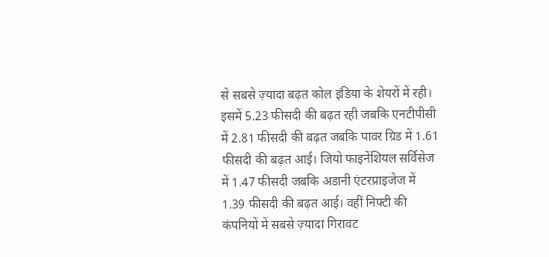से सबसे ज़्यादा बढ़त कोल इंडिया के शेयरों में रही। इसमें 5.23 फीसदी की बढ़त रही जबकि एनटीपीसी में 2.81 फीसदी की बढ़त जबकि पावर ग्रिड में 1.61 फीसदी की बढ़त आई। जियो फाइनेंशियल सर्विसेज में 1.47 फीसदी जबकि अडानी एंटरप्राइजेज में 1.39 फीसदी की बढ़त आई। वहीं निफ्टी की कंपनियों में सबसे ज़्यादा गिरावट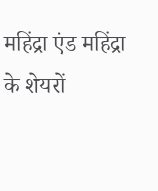महिंद्रा एंड महिंद्रा के शेयरों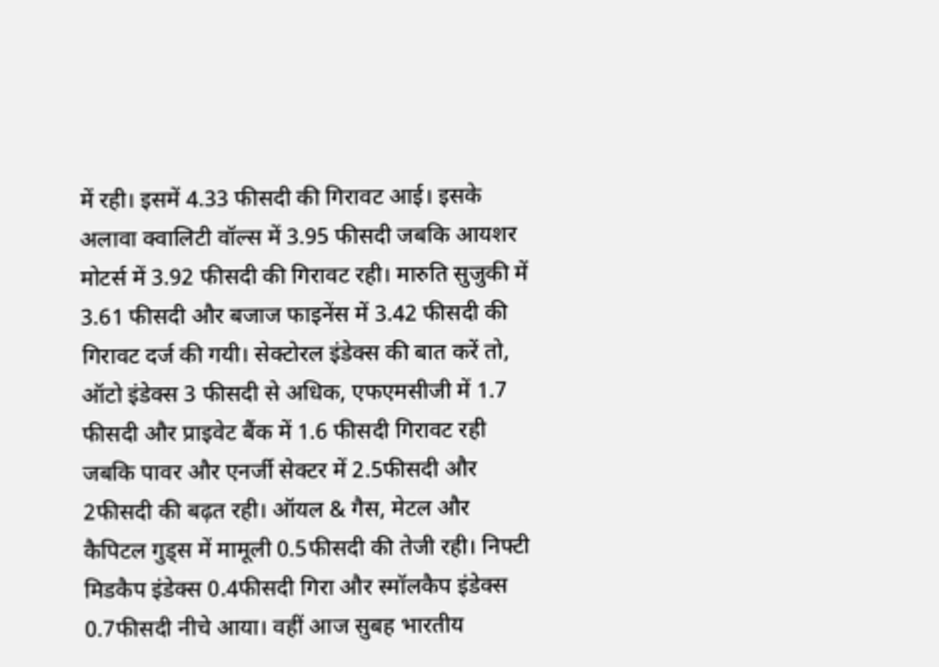में रही। इसमें 4.33 फीसदी की गिरावट आई। इसके अलावा क्वालिटी वॉल्स में 3.95 फीसदी जबकि आयशर मोटर्स में 3.92 फीसदी की गिरावट रही। मारुति सुजुकी में 3.61 फीसदी और बजाज फाइनेंस में 3.42 फीसदी की गिरावट दर्ज की गयी। सेक्टोरल इंडेक्स की बात करें तो, ऑटो इंडेक्स 3 फीसदी से अधिक, एफएमसीजी में 1.7 फीसदी और प्राइवेट बैंक में 1.6 फीसदी गिरावट रही जबकि पावर और एनर्जी सेक्टर में 2.5फीसदी और 2फीसदी की बढ़त रही। ऑयल & गैस, मेटल और कैपिटल गुड्स में मामूली 0.5फीसदी की तेजी रही। निफ्टी मिडकैप इंडेक्स 0.4फीसदी गिरा और स्मॉलकैप इंडेक्स 0.7फीसदी नीचे आया। वहीं आज सुबह भारतीय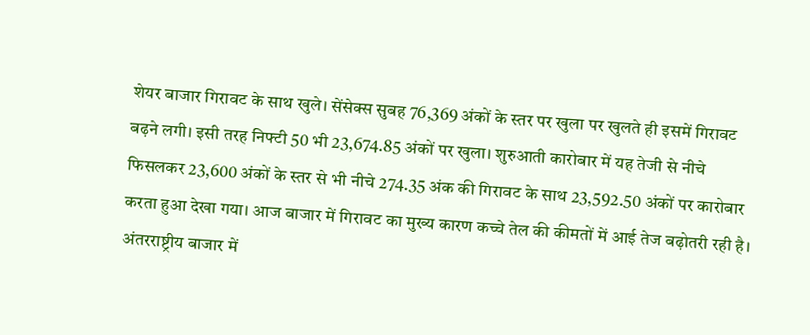शेयर बाजार गिरावट के साथ खुले। सेंसेक्स सुबह 76,369 अंकों के स्तर पर खुला पर खुलते ही इसमें गिरावट बढ़ने लगी। इसी तरह निफ्टी 50 भी 23,674.85 अंकों पर खुला। शुरुआती कारोबार में यह तेजी से नीचे फिसलकर 23,600 अंकों के स्तर से भी नीचे 274.35 अंक की गिरावट के साथ 23,592.50 अंकों पर कारोबार करता हुआ देखा गया। आज बाजार में गिरावट का मुख्य कारण कच्चे तेल की कीमतों में आई तेज बढ़ोतरी रही है। अंतरराष्ट्रीय बाजार में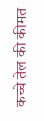कच्चे तेल की कीमत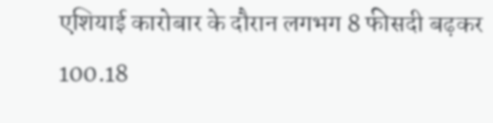एशियाई कारोबार के दौरान लगभग 8 फीसदी बढ़कर 100.18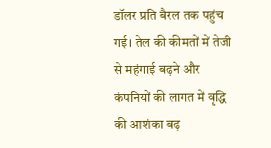डॉलर प्रति बैरल तक पहुंच गई। तेल की कीमतों में तेजी से महंगाई बढ़ने और कंपनियों की लागत में वृद्धि की आशंका बढ़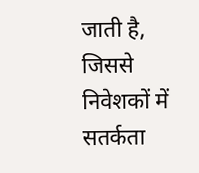जाती है, जिससे निवेशकों में सतर्कता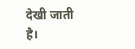देखी जाती है।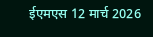ईएमएस 12 मार्च 2026